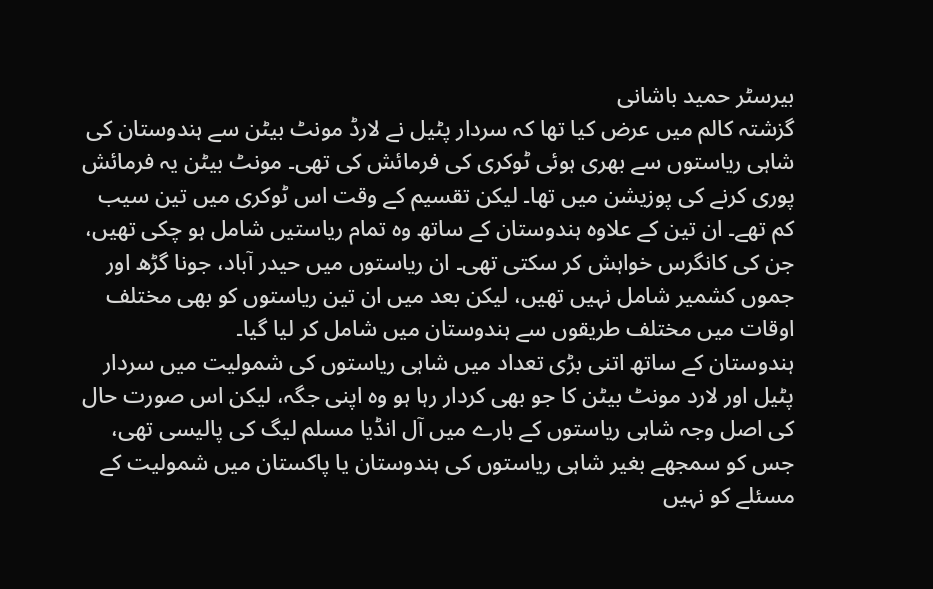بیرسٹر حمید باشانی
گزشتہ کالم میں عرض کیا تھا کہ سردار پٹیل نے لارڈ مونٹ بیٹن سے ہندوستان کی شاہی ریاستوں سے بھری ہوئی ٹوکری کی فرمائش کی تھی۔ مونٹ بیٹن یہ فرمائش پوری کرنے کی پوزیشن میں تھا۔ لیکن تقسیم کے وقت اس ٹوکری میں تین سیب کم تھے۔ ان تین کے علاوہ ہندوستان کے ساتھ وہ تمام ریاستیں شامل ہو چکی تھیں، جن کی کانگرس خواہش کر سکتی تھی۔ ان ریاستوں میں حیدر آباد، جونا گڑھ اور جموں کشمیر شامل نہیں تھیں، لیکن بعد میں ان تین ریاستوں کو بھی مختلف اوقات میں مختلف طریقوں سے ہندوستان میں شامل کر لیا گیا۔
ہندوستان کے ساتھ اتنی بڑی تعداد میں شاہی ریاستوں کی شمولیت میں سردار پٹیل اور لارد مونٹ بیٹن کا جو بھی کردار رہا ہو وہ اپنی جگہ، لیکن اس صورت حال کی اصل وجہ شاہی ریاستوں کے بارے میں آل انڈیا مسلم لیگ کی پالیسی تھی، جس کو سمجھے بغیر شاہی ریاستوں کی ہندوستان یا پاکستان میں شمولیت کے مسئلے کو نہیں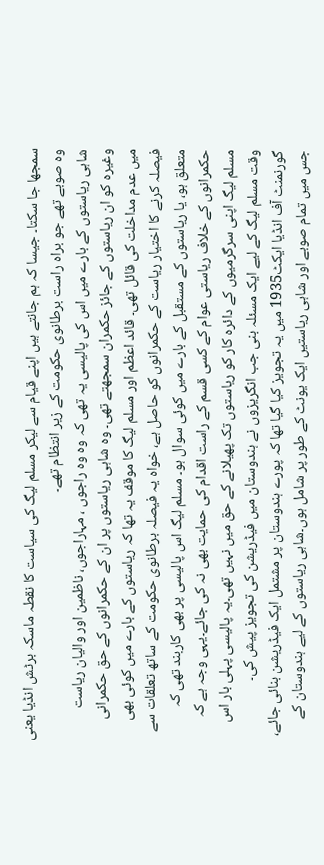سمجھا جا سکتا۔ جیسا کہ ہم جانتے ہیں اپنے قیام سے لیکر مسلم لیگ کی سیاست کا نقطہ ماسکہ برٹش انڈیا یعنی وہ صوبے تھے جو براہ راست برطانوی حکومت کے زیر انتظام تھے۔
شاہی ریاستوں کے بارے میں اس کی پالیسی یہ تھی کہ وہ وہ راجوں ، مہاراجوں، ناظمین اور والیان ریاست وغیرہ کو ان ریاستوں کے جائز حکمران سمجھتے تھی۔ وہ شاہی ریاستوں پر ان کے حکمرانوں کے حق حکمرانی میں عدم مداخلت کی قائل تھی۔ قائد اعظم اور مسلم لیگ کا موقف یہ تھا کہ ریاستوں کے بارے میں کوئی بھی فیصلہ کرنے کا اختیار ریاست کے حکمرانوں کو حاصل ہے، خواہ یہ فیصلہ برطانوی حکومت کے ساتھ تعلقات سے متعلق ہو، یا ریاستوں کے مستقبل کے بارے میں کوئی سوال ہو۔ مسلم لیگ اس پالیسی پر بھی کاربند تھی کہ حکمرانوں کے خلاف ریاستی عوام کے کسی قسم کے راست اقدام کی حمایت بھی نہ کی جائے۔یہی وجہ ہے کہ مسلم لیگ اپنی سرگرمیوں کے دائرہ کار کو ریاستوں تک پھیلانے کے حق میں نہیں تھی۔یہ پالیسی پہلی بار اس وقت مسلم لیگ کے لیے ایک مسئلہ بنی جب انگریزوں نے ہندوستان میں فیڈریشن کی تجویز پیش کی۔
گورنمنٹ آف انڈیا ایکٹ1935 میں یہ تجویز کیا گیا تھا کہ پورے ہندوستان پر مشتمل ایک فیڈریشن بنائی جائے، جس میں تمام صوبے اور شاہی ریاستیں ایک یونٹ کے طور پر شامل ہوں۔شاہی ریاستوں کے لیے ہندوستان کے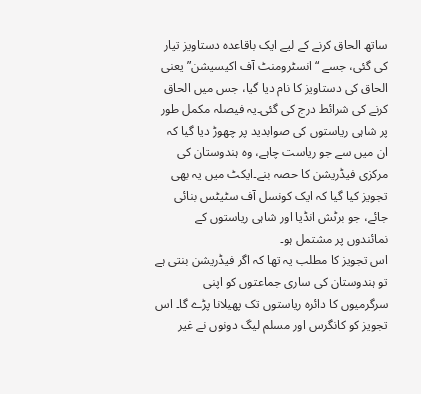ساتھ الحاق کرنے کے لیے ایک باقاعدہ دستاویز تیار کی گئی، جسے “انسٹرومنٹ آف اکیسیشن” یعنی الحاق کی دستاویز کا نام دیا گیا، جس میں الحاق کرنے کی شرائط درج کی گئی۔یہ فیصلہ مکمل طور پر شاہی ریاستوں کی صوابدید پر چھوڑ دیا گیا کہ ان میں سے جو ریاست چاہے، وہ ہندوستان کی مرکزی فیڈریشن کا حصہ بنے۔ایکٹ میں یہ بھی تجویز کیا گیا کہ ایک کونسل آف سٹیٹس بنائی جائے، جو برٹش انڈیا اور شاہی ریاستوں کے نمائندوں پر مشتمل ہو۔
اس تجویز کا مطلب یہ تھا کہ اگر فیڈریشن بنتی ہے تو ہندوستان کی ساری جماعتوں کو اپنی سرگرمیوں کا دائرہ ریاستوں تک پھیلانا پڑے گا۔ اس تجویز کو کانگرس اور مسلم لیگ دونوں نے غیر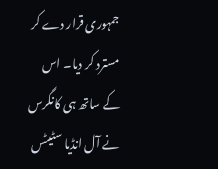جمہوری قرار دے کر مسترد کر دیا۔ اس کے ساتھ ہی کانگرس نے آل انڈیا سٹیٹس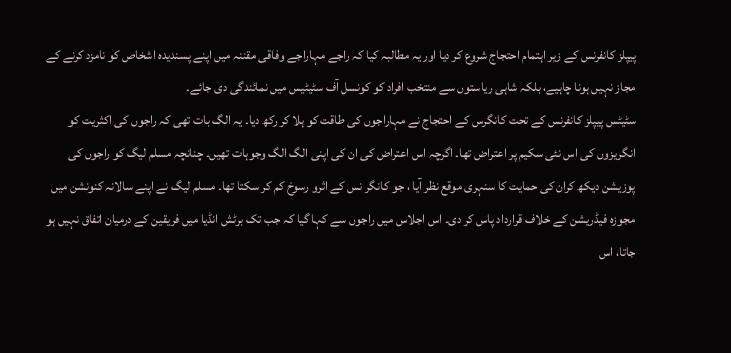پیپلز کانفرنس کے زیر اہتمام احتجاج شروع کر دیا اور یہ مطالبہ کیا کہ راجے مہاراجے وفاقی مقننہ میں اپنے پسندیدہ اشخاص کو نامزد کرنے کے مجاز نہیں ہونا چاہیے، بلکہ شاہی ریاستوں سے منتخب افراد کو کونسل آف سٹیٹیس میں نمائندگی دی جائے۔
سٹیٹس پیپلز کانفرنس کے تحت کانگرس کے احتجاج نے مہاراجوں کی طاقت کو ہلا کر رکھ دیا۔ یہ الگ بات تھی کہ راجوں کی اکثریت کو انگریزوں کی اس نئی سکیم پر اعتراض تھا۔ اگرچہ اس اعتراض کی ان کی اپنی الگ الگ وجوہات تھیں۔ چنانچہ مسلم لیگ کو راجوں کی پوزیشن دیکھ کران کی حمایت کا سنہری موقع نظر آیا ، جو کانگر نس کے اثرو رسوخ کم کر سکتا تھا۔ مسلم لیگ نے اپنے سالانہ کنونشن میں مجوزہ فیڈریشن کے خلاف قرارداد پاس کر دی۔ اس اجلاس میں راجوں سے کہا گیا کہ جب تک برٹش انڈیا میں فریقین کے درمیان اتفاق نہیں ہو جاتا، اس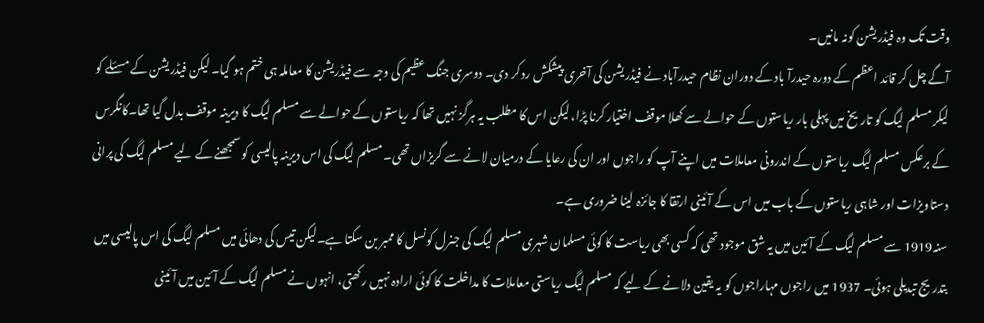وقت تک وہ فیڈریشن کونہ مانیں۔
آگے چل کر قائد اعظم کے دورہ حیدرآ باد کے دوران نظام حیدرآباد نے فیڈریشن کی آخری پیشکش رد کر دی۔ دوسری جنگ عظیم کی وجہ سے فیڈریشن کا معاملہ ہی ختم ہو گیا۔ لیکن فیڈریشن کے مسئلے کو لیکر مسلم لیگ کو تاریخ میں پہلی بار ریاستوں کے حوالے سے کھلا موقف اختیار کرنا پڑا، لیکن اس کا مطلب یہ ہرگز نہیں تھا کہ ریاستوں کے حوالے سے مسلم لیگ کا دیرینہ موقف بدل گیا تھا۔کانگرس کے برعکس مسلم لیگ ریاستوں کے اندرونی معاملات میں اپنے آپ کو راجوں اور ان کی رعایا کے درمیان لانے سے گریزاں تھی۔ مسلم لیگ کی اس دیرینہ پالیسی کو سمجھنے کے لیے مسلم لیگ کی پرانی دستاویزات اور شاہی ریاستوں کے باب میں اس کے آ ئینی ارتقا کا جائزہ لینا ضروری ہے۔
سنہ1919 سے مسلم لیگ کے آئین میں یہ شق موجود تھی کہ کسی بھی ریاست کا کوئی مسلمان شہری مسلم لیگ کی جنرل کونسل کا ممبر بن سکتا ہے۔لیکن تیس کی دھائی میں مسلم لیگ کی اس پالیسی میں بتدریج تبدیلی ہوئی۔ 1937 میں راجوں مہاراجوں کو یہ یقین دلانے کے لیے کہ مسلم لیگ ریاستی معاملات کا مداخلت کا کوئی ارادہ نہیں رکھتی، انہوں نے مسلم لیگ کے آئین میں آئینی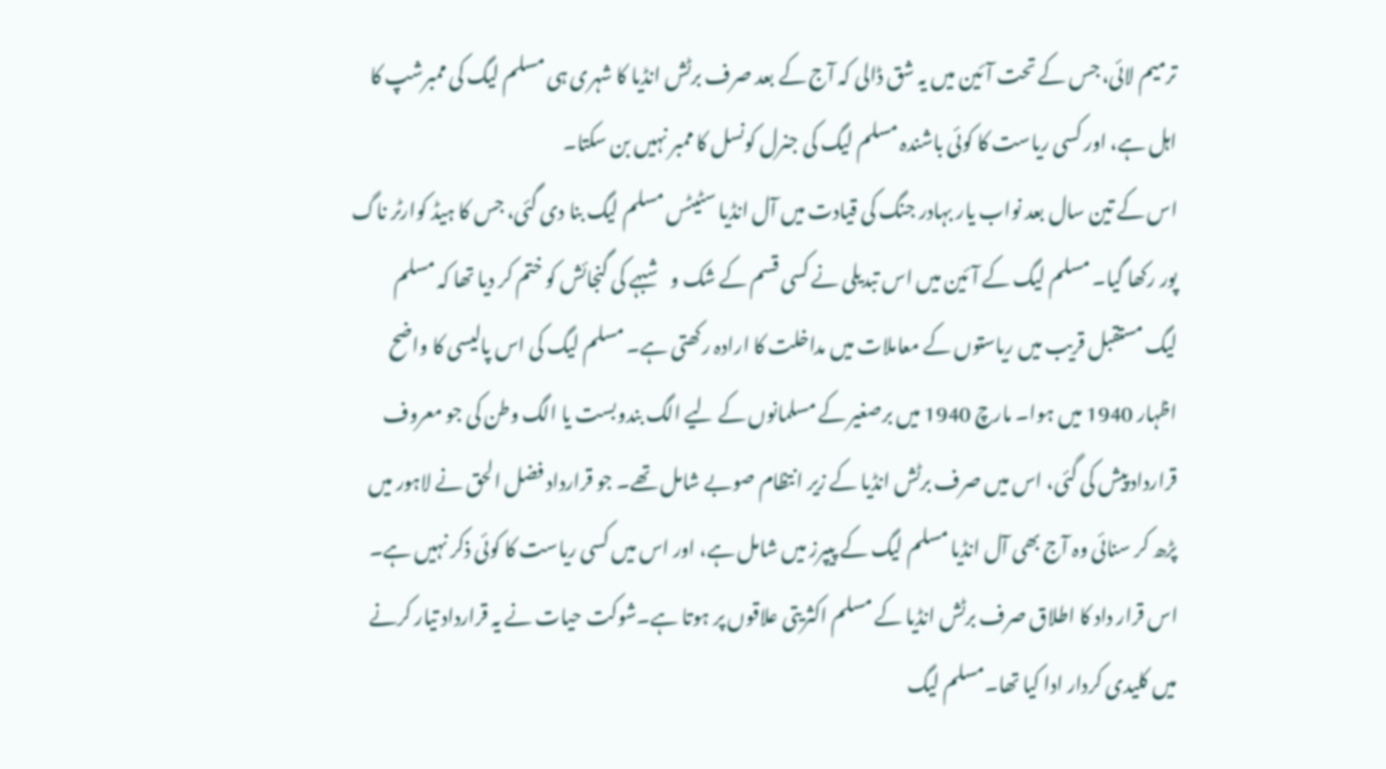ترمیم لائی، جس کے تحت آئین میں یہ شق ڈالی کہ آج کے بعد صرف برٹش انڈیا کا شہری ہی مسلم لیگ کی ممبرشپ کا اہل ہے، اور کسی ریاست کا کوئی باشندہ مسلم لیگ کی جنرل کونسل کا ممبر نہیں بن سکتا۔
اس کے تین سال بعد نواب یار بہادر جنگ کی قیادت میں آل انڈیا سٹیٹس مسلم لیگ بنا دی گئی، جس کا ہیڈ کوارٹر ناگ پور رکھا گیا۔ مسلم لیگ کے آئین میں اس تبدیلی نے کسی قسم کے شک و شبہے کی گنجائش کو ختم کر دیا تھا کہ مسلم لیگ مستقبل قریب میں ریاستوں کے معاملات میں مداخلت کا ارادہ رکھتی ہے۔ مسلم لیگ کی اس پالیسی کا واضح اظہار 1940 میں ہوا۔ مارچ 1940 میں برصغیر کے مسلمانوں کے لیے الگ بندوبست یا الگ وطن کی جو معروف قرارداد پیش کی گئی، اس میں صرف برٹش انڈیا کے زیر انتظام صوبے شامل تھے۔ جو قرارداد فضل الحق نے لاہور میں پڑھ کر سنائی وہ آج بھی آل انڈیا مسلم لیگ کے پیپرز میں شامل ہے، اور اس میں کسی ریاست کا کوئی ذکر نہیں ہے۔
اس قرار داد کا اطلاق صرف برٹش انڈیا کے مسلم اکثریتی علاقوں پر ہوتا ہے۔شوکت حیات نے یہ قرارداد تیار کرنے میں کلیدی کردار ادا کیا تھا۔مسلم لیگ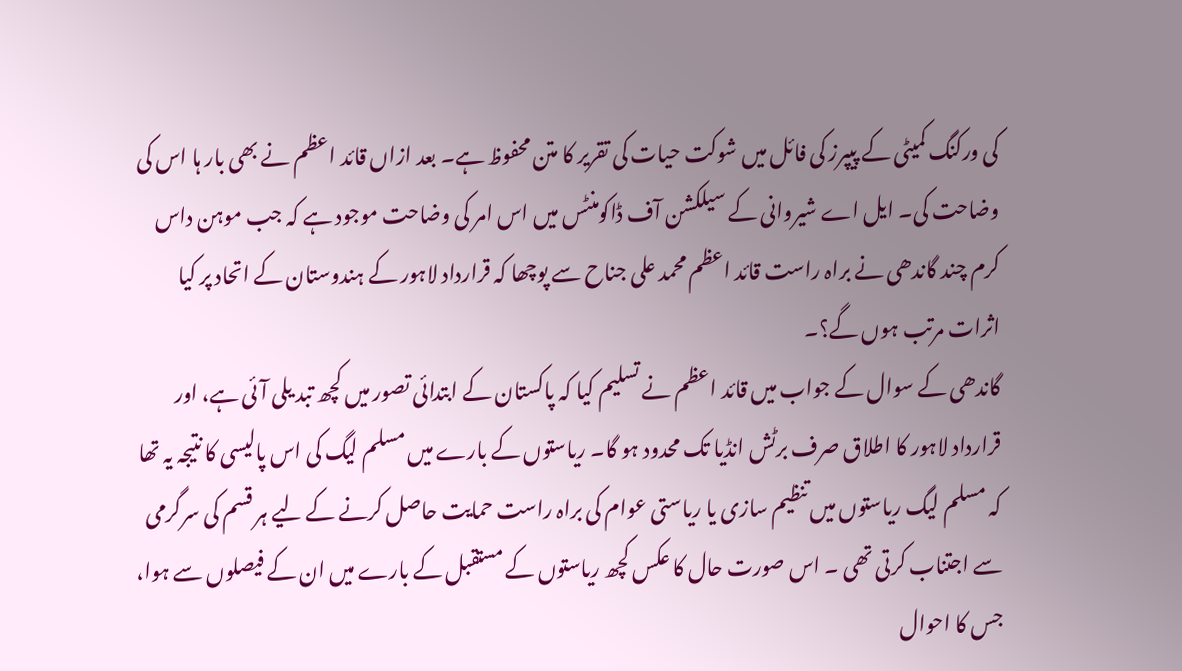کی ورکنگ کمیٹی کے پیپرز کی فائل میں شوکت حیات کی تقریر کا متن محفوظ ہے۔ بعد ازاں قائد اعظم نے بھی بار ہا اس کی وضاحت کی۔ ایل اے شیروانی کے سیلکشن آف ڈاکومنٹس میں اس امر کی وضاحت موجود ہے کہ جب موہن داس کرم چند گاندھی نے براہ راست قائد اعظم محمد علی جناح سے پوچھا کہ قرارداد لاہور کے ہندوستان کے اتحاد پر کیا اثرات مرتب ہوں گے؟۔
گاندھی کے سوال کے جواب میں قائد اعظم نے تسلیم کیا کہ پاکستان کے ابتدائی تصور میں کچھ تبد یلی آئی ہے، اور قرارداد لاہور کا اطلاق صرف برٹش انڈیا تک محدود ہو گا۔ ریاستوں کے بارے میں مسلم لیگ کی اس پالیسی کا نتیجہ یہ تھا کہ مسلم لیگ ریاستوں میں تنظیم سازی یا ریاستی عوام کی براہ راست حمایت حاصل کرنے کے لیے ہر قسم کی سرگرمی سے اجتناب کرتی تھی ۔ اس صورت حال کا عکس کچھ ریاستوں کے مستقبل کے بارے میں ان کے فیصلوں سے ہوا، جس کا احوال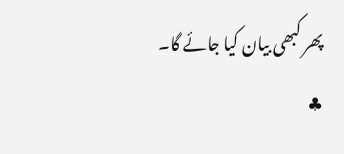پھر کبھی بیان کیا جائے گا۔
♣